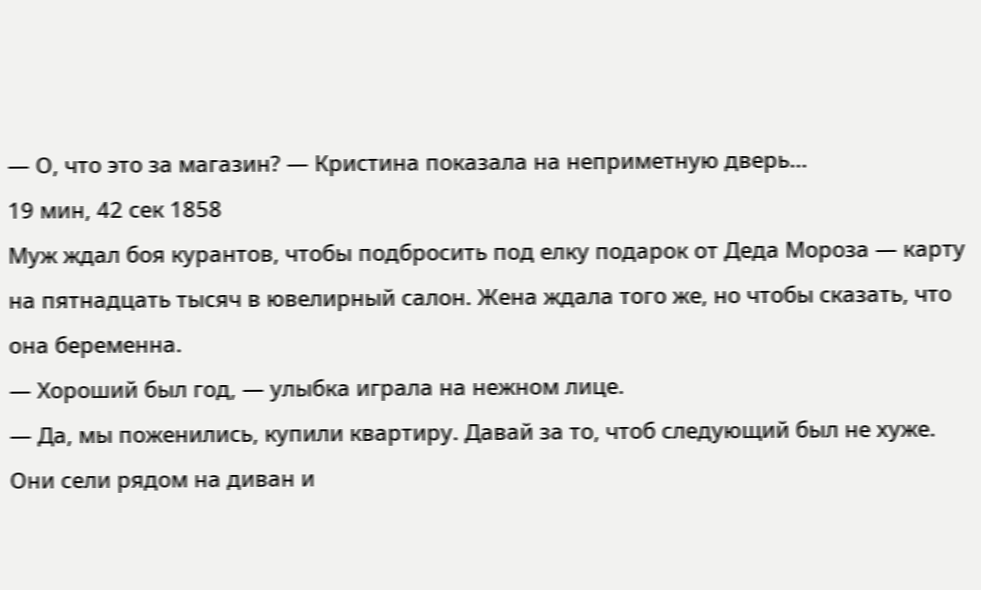— О, что это за магазин? — Кристина показала на неприметную дверь…
19 мин, 42 сек 1858
Муж ждал боя курантов, чтобы подбросить под елку подарок от Деда Мороза — карту на пятнадцать тысяч в ювелирный салон. Жена ждала того же, но чтобы сказать, что она беременна.
— Хороший был год, — улыбка играла на нежном лице.
— Да, мы поженились, купили квартиру. Давай за то, чтоб следующий был не хуже.
Они сели рядом на диван и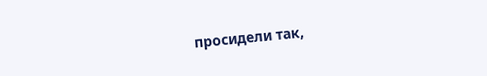просидели так,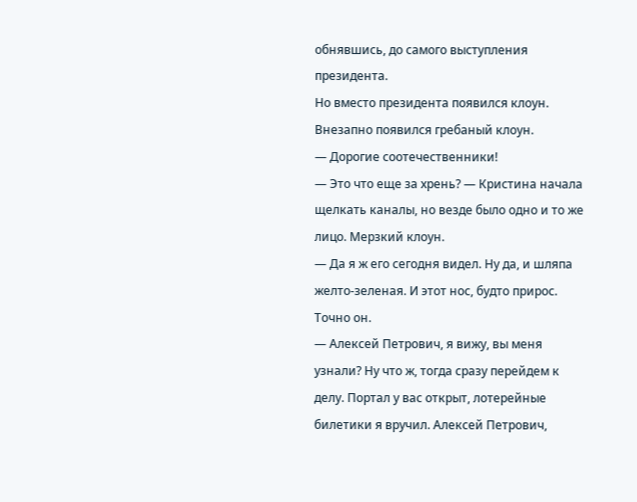обнявшись, до самого выступления президента.
Но вместо президента появился клоун. Внезапно появился гребаный клоун.
— Дорогие соотечественники!
— Это что еще за хрень? — Кристина начала щелкать каналы, но везде было одно и то же лицо. Мерзкий клоун.
— Да я ж его сегодня видел. Ну да, и шляпа желто-зеленая. И этот нос, будто прирос. Точно он.
— Алексей Петрович, я вижу, вы меня узнали? Ну что ж, тогда сразу перейдем к делу. Портал у вас открыт, лотерейные билетики я вручил. Алексей Петрович,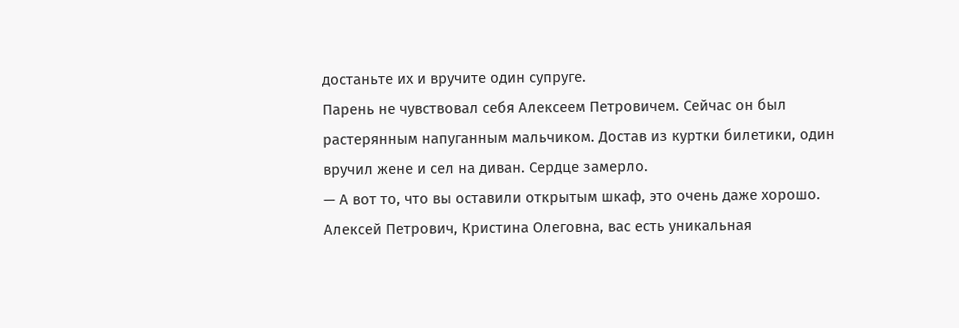достаньте их и вручите один супруге.
Парень не чувствовал себя Алексеем Петровичем. Сейчас он был растерянным напуганным мальчиком. Достав из куртки билетики, один вручил жене и сел на диван. Сердце замерло.
— А вот то, что вы оставили открытым шкаф, это очень даже хорошо. Алексей Петрович, Кристина Олеговна, вас есть уникальная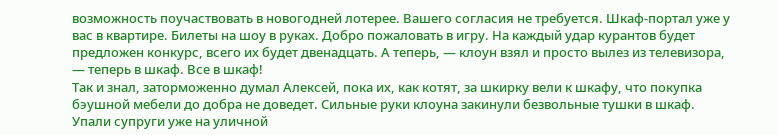возможность поучаствовать в новогодней лотерее. Вашего согласия не требуется. Шкаф-портал уже у вас в квартире. Билеты на шоу в руках. Добро пожаловать в игру. На каждый удар курантов будет предложен конкурс, всего их будет двенадцать. А теперь, — клоун взял и просто вылез из телевизора, — теперь в шкаф. Все в шкаф!
Так и знал, заторможенно думал Алексей, пока их, как котят, за шкирку вели к шкафу, что покупка бэушной мебели до добра не доведет. Сильные руки клоуна закинули безвольные тушки в шкаф. Упали супруги уже на уличной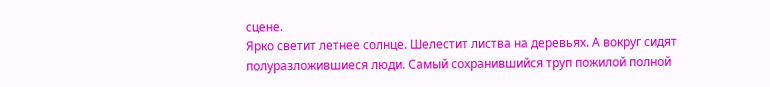сцене.
Ярко светит летнее солнце. Шелестит листва на деревьях. А вокруг сидят полуразложившиеся люди. Самый сохранившийся труп пожилой полной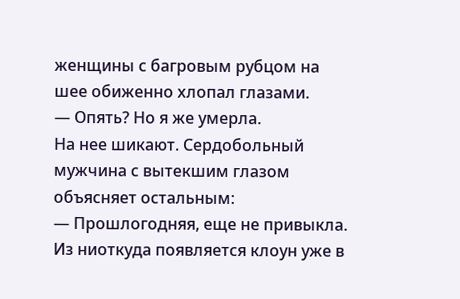женщины с багровым рубцом на шее обиженно хлопал глазами.
— Опять? Но я же умерла.
На нее шикают. Сердобольный мужчина с вытекшим глазом объясняет остальным:
— Прошлогодняя, еще не привыкла.
Из ниоткуда появляется клоун уже в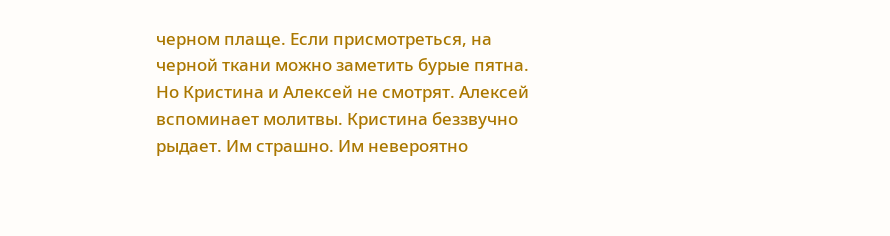черном плаще. Если присмотреться, на черной ткани можно заметить бурые пятна. Но Кристина и Алексей не смотрят. Алексей вспоминает молитвы. Кристина беззвучно рыдает. Им страшно. Им невероятно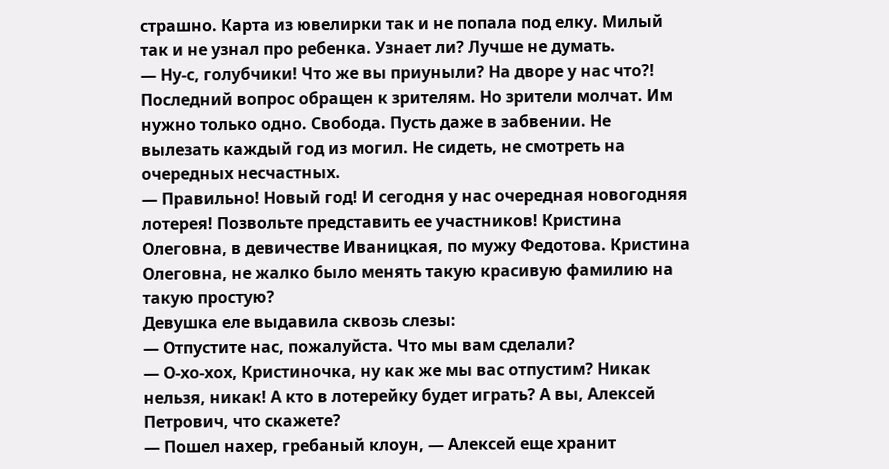страшно. Карта из ювелирки так и не попала под елку. Милый так и не узнал про ребенка. Узнает ли? Лучше не думать.
— Ну-с, голубчики! Что же вы приуныли? На дворе у нас что?!
Последний вопрос обращен к зрителям. Но зрители молчат. Им нужно только одно. Свобода. Пусть даже в забвении. Не вылезать каждый год из могил. Не сидеть, не смотреть на очередных несчастных.
— Правильно! Новый год! И сегодня у нас очередная новогодняя лотерея! Позвольте представить ее участников! Кристина Олеговна, в девичестве Иваницкая, по мужу Федотова. Кристина Олеговна, не жалко было менять такую красивую фамилию на такую простую?
Девушка еле выдавила сквозь слезы:
— Отпустите нас, пожалуйста. Что мы вам сделали?
— О-хо-хох, Кристиночка, ну как же мы вас отпустим? Никак нельзя, никак! А кто в лотерейку будет играть? А вы, Алексей Петрович, что скажете?
— Пошел нахер, гребаный клоун, — Алексей еще хранит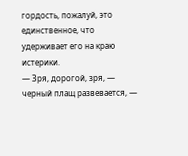гордость, пожалуй, это единственное, что удерживает его на краю истерики.
— Зря, дорогой, зря, — черный плащ развевается, —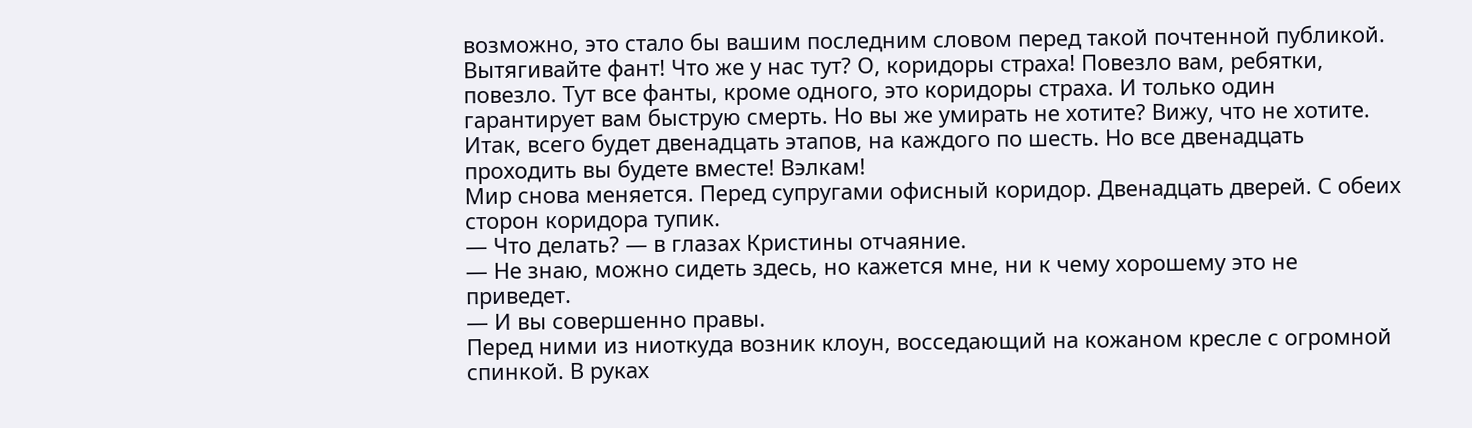возможно, это стало бы вашим последним словом перед такой почтенной публикой. Вытягивайте фант! Что же у нас тут? О, коридоры страха! Повезло вам, ребятки, повезло. Тут все фанты, кроме одного, это коридоры страха. И только один гарантирует вам быструю смерть. Но вы же умирать не хотите? Вижу, что не хотите. Итак, всего будет двенадцать этапов, на каждого по шесть. Но все двенадцать проходить вы будете вместе! Вэлкам!
Мир снова меняется. Перед супругами офисный коридор. Двенадцать дверей. С обеих сторон коридора тупик.
— Что делать? — в глазах Кристины отчаяние.
— Не знаю, можно сидеть здесь, но кажется мне, ни к чему хорошему это не приведет.
— И вы совершенно правы.
Перед ними из ниоткуда возник клоун, восседающий на кожаном кресле с огромной спинкой. В руках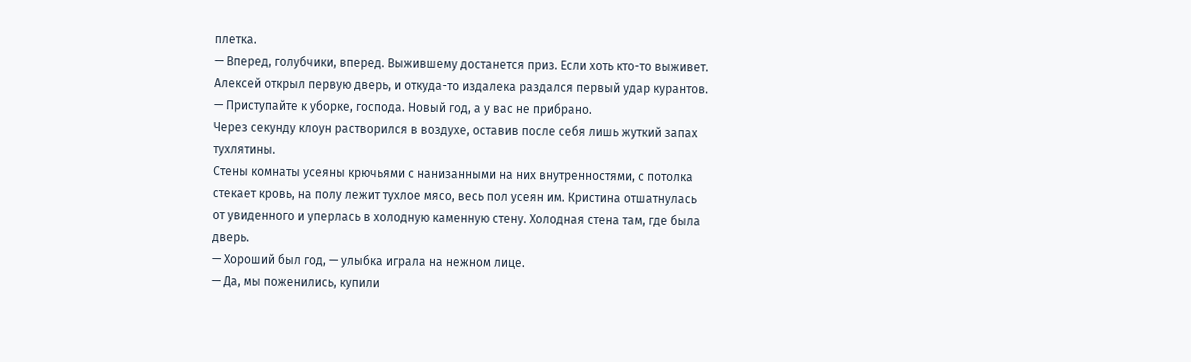плетка.
— Вперед, голубчики, вперед. Выжившему достанется приз. Если хоть кто-то выживет.
Алексей открыл первую дверь, и откуда-то издалека раздался первый удар курантов.
— Приступайте к уборке, господа. Новый год, а у вас не прибрано.
Через секунду клоун растворился в воздухе, оставив после себя лишь жуткий запах тухлятины.
Стены комнаты усеяны крючьями с нанизанными на них внутренностями, с потолка стекает кровь, на полу лежит тухлое мясо, весь пол усеян им. Кристина отшатнулась от увиденного и уперлась в холодную каменную стену. Холодная стена там, где была дверь.
— Хороший был год, — улыбка играла на нежном лице.
— Да, мы поженились, купили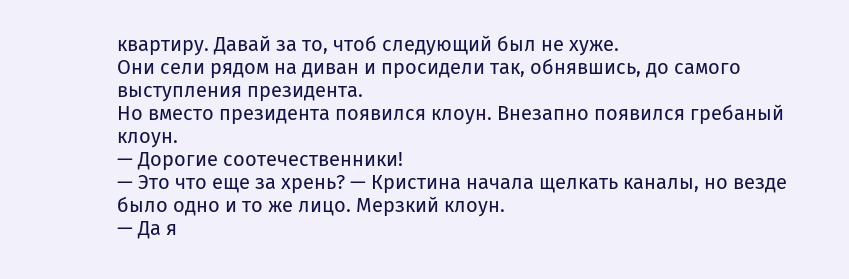квартиру. Давай за то, чтоб следующий был не хуже.
Они сели рядом на диван и просидели так, обнявшись, до самого выступления президента.
Но вместо президента появился клоун. Внезапно появился гребаный клоун.
— Дорогие соотечественники!
— Это что еще за хрень? — Кристина начала щелкать каналы, но везде было одно и то же лицо. Мерзкий клоун.
— Да я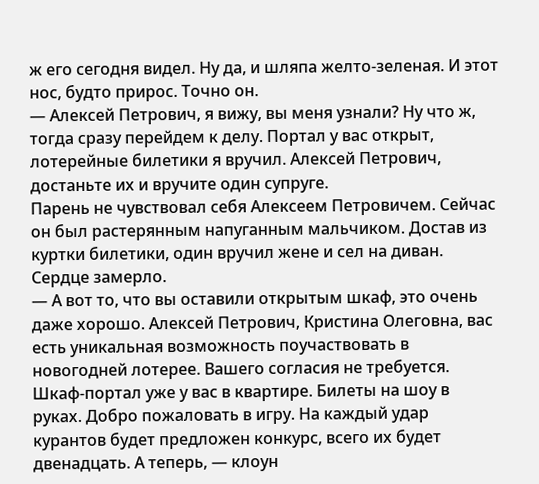ж его сегодня видел. Ну да, и шляпа желто-зеленая. И этот нос, будто прирос. Точно он.
— Алексей Петрович, я вижу, вы меня узнали? Ну что ж, тогда сразу перейдем к делу. Портал у вас открыт, лотерейные билетики я вручил. Алексей Петрович, достаньте их и вручите один супруге.
Парень не чувствовал себя Алексеем Петровичем. Сейчас он был растерянным напуганным мальчиком. Достав из куртки билетики, один вручил жене и сел на диван. Сердце замерло.
— А вот то, что вы оставили открытым шкаф, это очень даже хорошо. Алексей Петрович, Кристина Олеговна, вас есть уникальная возможность поучаствовать в новогодней лотерее. Вашего согласия не требуется. Шкаф-портал уже у вас в квартире. Билеты на шоу в руках. Добро пожаловать в игру. На каждый удар курантов будет предложен конкурс, всего их будет двенадцать. А теперь, — клоун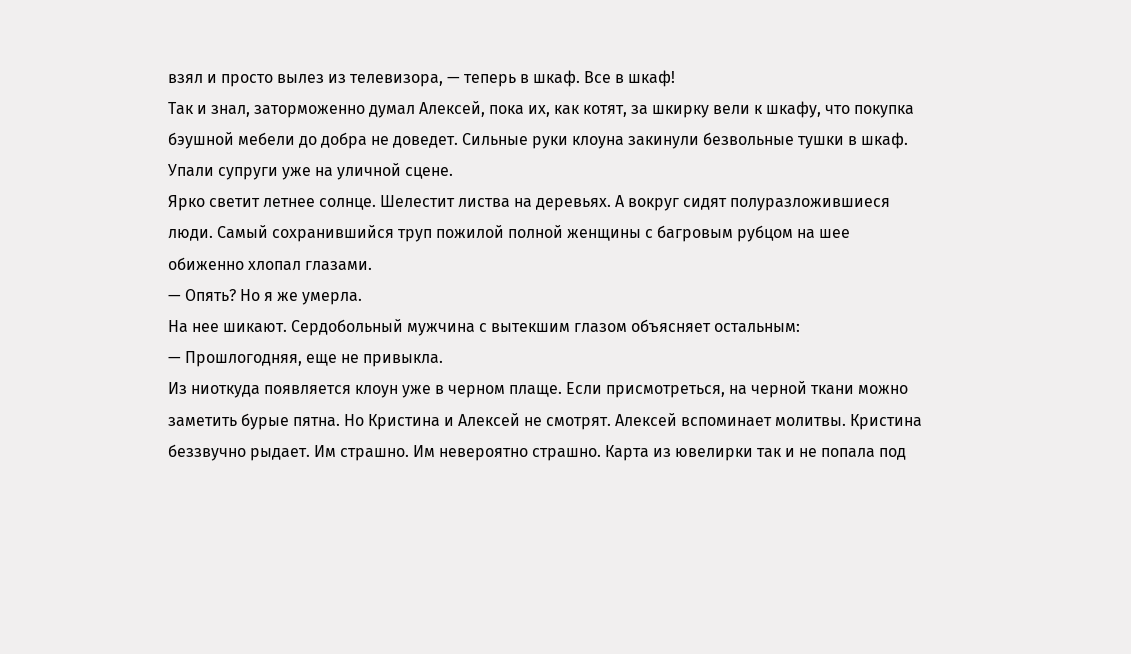взял и просто вылез из телевизора, — теперь в шкаф. Все в шкаф!
Так и знал, заторможенно думал Алексей, пока их, как котят, за шкирку вели к шкафу, что покупка бэушной мебели до добра не доведет. Сильные руки клоуна закинули безвольные тушки в шкаф. Упали супруги уже на уличной сцене.
Ярко светит летнее солнце. Шелестит листва на деревьях. А вокруг сидят полуразложившиеся люди. Самый сохранившийся труп пожилой полной женщины с багровым рубцом на шее обиженно хлопал глазами.
— Опять? Но я же умерла.
На нее шикают. Сердобольный мужчина с вытекшим глазом объясняет остальным:
— Прошлогодняя, еще не привыкла.
Из ниоткуда появляется клоун уже в черном плаще. Если присмотреться, на черной ткани можно заметить бурые пятна. Но Кристина и Алексей не смотрят. Алексей вспоминает молитвы. Кристина беззвучно рыдает. Им страшно. Им невероятно страшно. Карта из ювелирки так и не попала под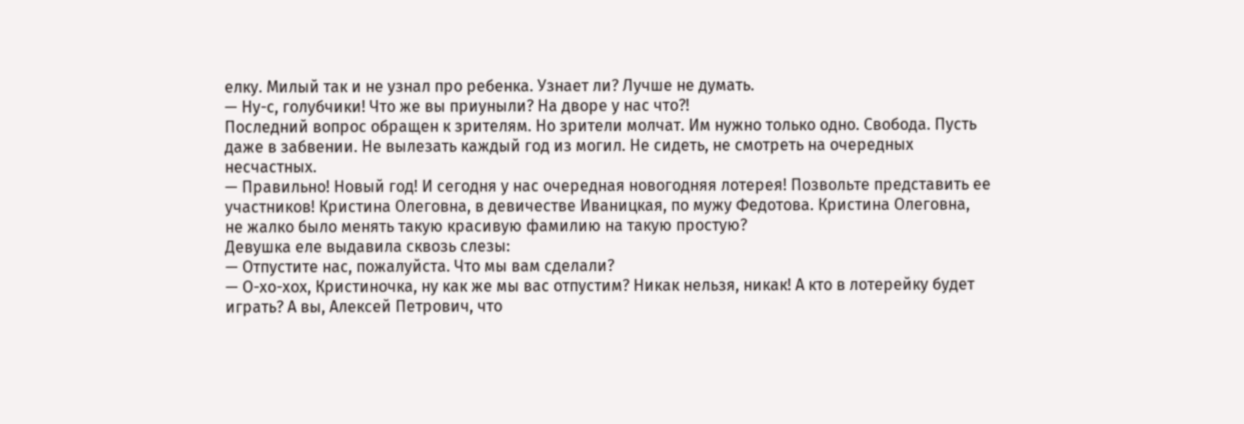елку. Милый так и не узнал про ребенка. Узнает ли? Лучше не думать.
— Ну-с, голубчики! Что же вы приуныли? На дворе у нас что?!
Последний вопрос обращен к зрителям. Но зрители молчат. Им нужно только одно. Свобода. Пусть даже в забвении. Не вылезать каждый год из могил. Не сидеть, не смотреть на очередных несчастных.
— Правильно! Новый год! И сегодня у нас очередная новогодняя лотерея! Позвольте представить ее участников! Кристина Олеговна, в девичестве Иваницкая, по мужу Федотова. Кристина Олеговна, не жалко было менять такую красивую фамилию на такую простую?
Девушка еле выдавила сквозь слезы:
— Отпустите нас, пожалуйста. Что мы вам сделали?
— О-хо-хох, Кристиночка, ну как же мы вас отпустим? Никак нельзя, никак! А кто в лотерейку будет играть? А вы, Алексей Петрович, что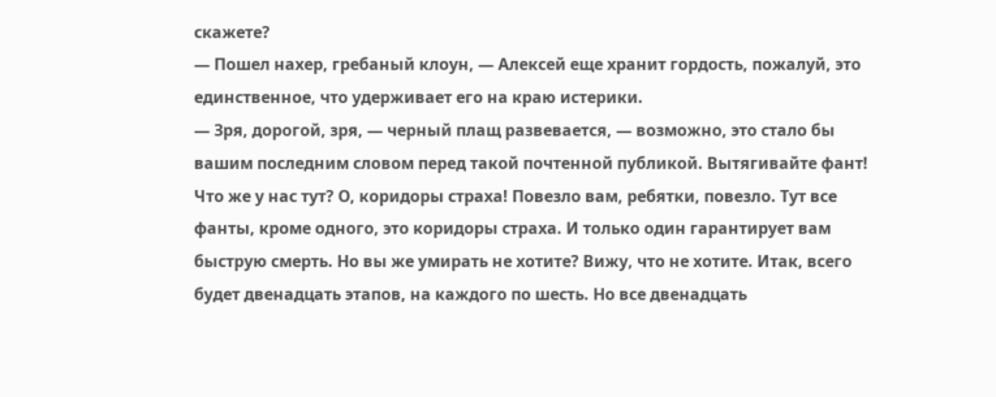скажете?
— Пошел нахер, гребаный клоун, — Алексей еще хранит гордость, пожалуй, это единственное, что удерживает его на краю истерики.
— Зря, дорогой, зря, — черный плащ развевается, — возможно, это стало бы вашим последним словом перед такой почтенной публикой. Вытягивайте фант! Что же у нас тут? О, коридоры страха! Повезло вам, ребятки, повезло. Тут все фанты, кроме одного, это коридоры страха. И только один гарантирует вам быструю смерть. Но вы же умирать не хотите? Вижу, что не хотите. Итак, всего будет двенадцать этапов, на каждого по шесть. Но все двенадцать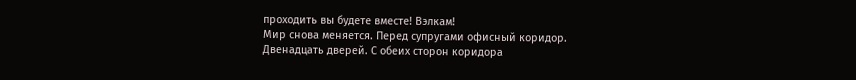проходить вы будете вместе! Вэлкам!
Мир снова меняется. Перед супругами офисный коридор. Двенадцать дверей. С обеих сторон коридора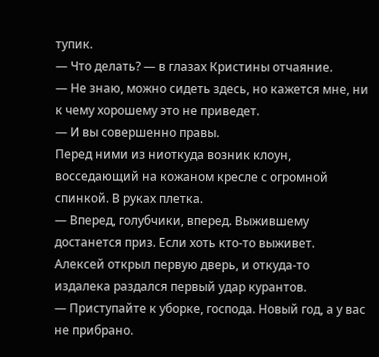тупик.
— Что делать? — в глазах Кристины отчаяние.
— Не знаю, можно сидеть здесь, но кажется мне, ни к чему хорошему это не приведет.
— И вы совершенно правы.
Перед ними из ниоткуда возник клоун, восседающий на кожаном кресле с огромной спинкой. В руках плетка.
— Вперед, голубчики, вперед. Выжившему достанется приз. Если хоть кто-то выживет.
Алексей открыл первую дверь, и откуда-то издалека раздался первый удар курантов.
— Приступайте к уборке, господа. Новый год, а у вас не прибрано.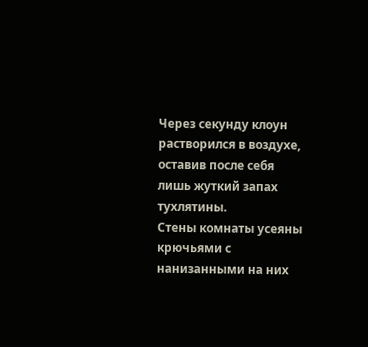Через секунду клоун растворился в воздухе, оставив после себя лишь жуткий запах тухлятины.
Стены комнаты усеяны крючьями с нанизанными на них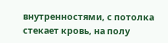внутренностями, с потолка стекает кровь, на полу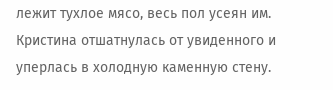лежит тухлое мясо, весь пол усеян им. Кристина отшатнулась от увиденного и уперлась в холодную каменную стену.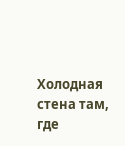Холодная стена там, где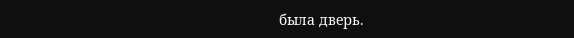была дверь.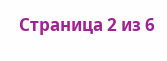Страница 2 из 6